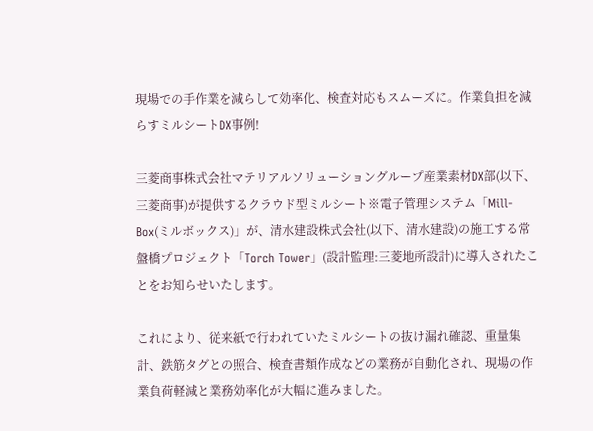現場での手作業を減らして効率化、検査対応もスムーズに。作業負担を減らすミルシートDX事例!

三菱商事株式会社マテリアルソリューショングループ産業素材DX部(以下、三菱商事)が提供するクラウド型ミルシート※電子管理システム「Mill-Box(ミルボックス)」が、清水建設株式会社(以下、清水建設)の施工する常盤橋プロジェクト「Torch Tower」(設計監理:三菱地所設計)に導入されたことをお知らせいたします。

これにより、従来紙で行われていたミルシートの抜け漏れ確認、重量集計、鉄筋タグとの照合、検査書類作成などの業務が自動化され、現場の作業負荷軽減と業務効率化が大幅に進みました。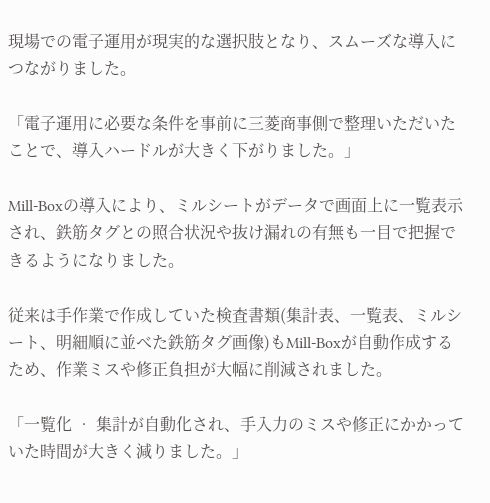現場での電子運用が現実的な選択肢となり、スムーズな導入につながりました。

「電子運用に必要な条件を事前に三菱商事側で整理いただいたことで、導入ハードルが大きく下がりました。」

Mill-Boxの導入により、ミルシートがデータで画面上に一覧表示され、鉄筋タグとの照合状況や抜け漏れの有無も一目で把握できるようになりました。

従来は手作業で作成していた検査書類(集計表、一覧表、ミルシート、明細順に並べた鉄筋タグ画像)もMill-Boxが自動作成するため、作業ミスや修正負担が大幅に削減されました。

「一覧化 ‧ 集計が自動化され、手入力のミスや修正にかかっていた時間が大きく減りました。」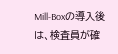Mill-Boxの導入後は、検査員が確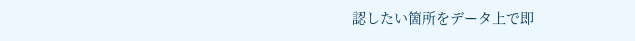認したい箇所をデータ上で即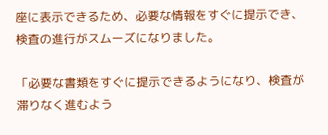座に表示できるため、必要な情報をすぐに提示でき、検査の進行がスムーズになりました。

「必要な書類をすぐに提示できるようになり、検査が滞りなく進むよう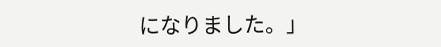になりました。」